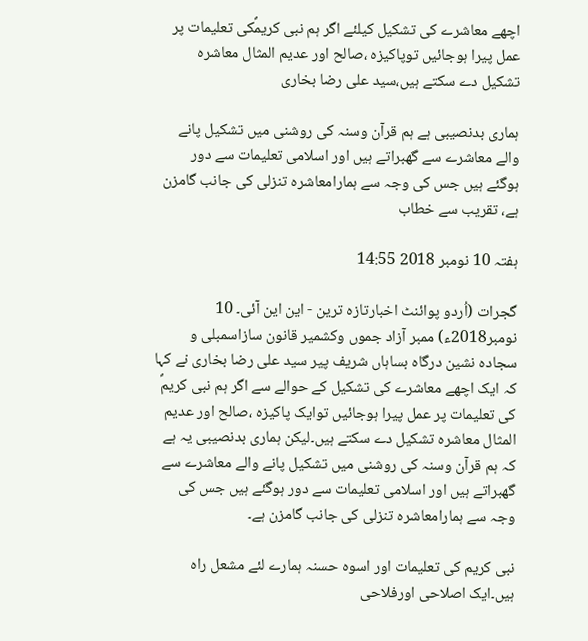اچھے معاشرے کی تشکیل کیلئے اگر ہم نبی کریمؐکی تعلیمات پر عمل پیرا ہوجائیں توپاکیزہ ،صالح اور عدیم المثال معاشرہ تشکیل دے سکتے ہیں،سید علی رضا بخاری

ہماری بدنصیبی ہے ہم قرآن وسنہ کی روشنی میں تشکیل پانے والے معاشرے سے گھبراتے ہیں اور اسلامی تعلیمات سے دور ہوگئے ہیں جس کی وجہ سے ہمارامعاشرہ تنزلی کی جانب گامزن ہے، تقریب سے خطاب

ہفتہ 10 نومبر 2018 14:55

گجرات (اُردو پوائنٹ اخبارتازہ ترین - این این آئی۔ 10 نومبر2018ء) ممبر آزاد جموں وکشمیر قانون سازاسمبلی و سجادہ نشین درگاہ بساہاں شریف پیر سید علی رضا بخاری نے کہا کہ ایک اچھے معاشرے کی تشکیل کے حوالے سے اگر ہم نبی کریمؐ کی تعلیمات پر عمل پیرا ہوجائیں توایک پاکیزہ ،صالح اور عدیم المثال معاشرہ تشکیل دے سکتے ہیں۔لیکن ہماری بدنصیبی یہ ہے کہ ہم قرآن وسنہ کی روشنی میں تشکیل پانے والے معاشرے سے گھبراتے ہیں اور اسلامی تعلیمات سے دور ہوگئے ہیں جس کی وجہ سے ہمارامعاشرہ تنزلی کی جانب گامزن ہے۔

نبی کریم کی تعلیمات اور اسوہ حسنہ ہمارے لئے مشعل راہ ہیں۔ایک اصلاحی اورفلاحی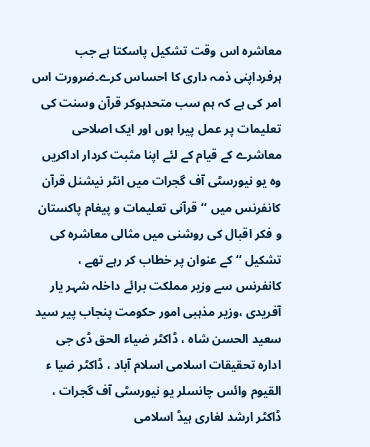معاشرہ اس وقت تشکیل پاسکتا ہے جب ہرفرداپنی ذمہ داری کا احساس کرے۔ضرورت اس امر کی ہے کہ ہم سب متحدہوکر قرآن وسنت کی تعلیمات پر عمل پیرا ہوں اور ایک اصلاحی معاشرے کے قیام کے لئے اپنا مثبت کردار اداکریں وہ یو نیورسٹی آف گجرات میں انٹر نیشنل قرآن کانفرنس میں ‘‘قرآنی تعلیمات و پیغام پاکستان و فکر اقبال کی روشنی میں مثالی معاشرہ کی تشکیل ‘‘ کے عنوان پر خطاب کر رہے تھے ، کانفرنس سے وزیر مملکت برائے داخلہ شہر یار آفریدی ،وزیر مذہبی امور حکومت پنجاب پیر سید سعید الحسن شاہ ، ڈاکٹر ضیاء الحق ڈی جی ادارہ تحقیقات اسلامی اسلام آباد ، ڈاکٹر ضیا ء القیوم وائس چانسلر یو نیورسٹی آف گجرات ، ڈاکٹر ارشد لغاری ہیڈ اسلامی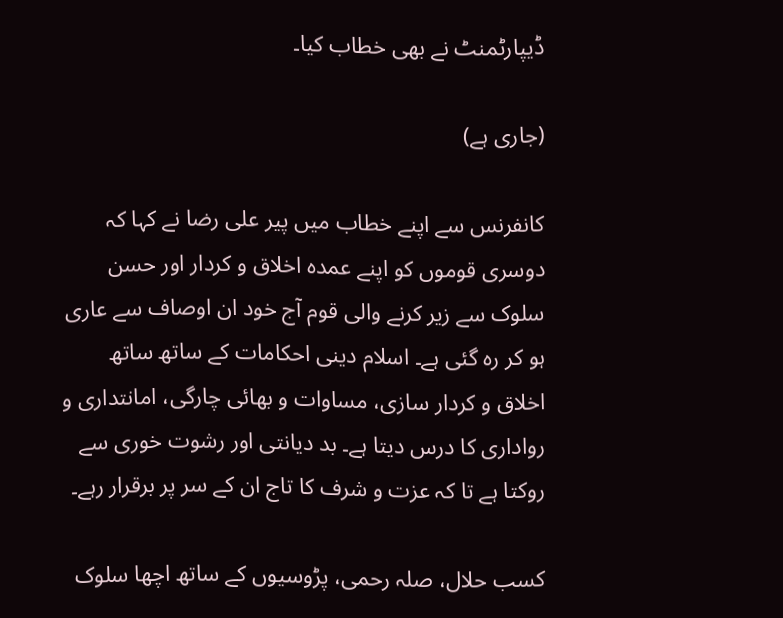ڈیپارٹمنٹ نے بھی خطاب کیا۔

(جاری ہے)

کانفرنس سے اپنے خطاب میں پیر علی رضا نے کہا کہ دوسری قوموں کو اپنے عمدہ اخلاق و کردار اور حسن سلوک سے زیر کرنے والی قوم آج خود ان اوصاف سے عاری ہو کر رہ گئی ہے۔ اسلام دینی احکامات کے ساتھ ساتھ اخلاق و کردار سازی، مساوات و بھائی چارگی، امانتداری و رواداری کا درس دیتا ہے۔ بد دیانتی اور رشوت خوری سے روکتا ہے تا کہ عزت و شرف کا تاج ان کے سر پر برقرار رہے۔

کسب حلال، صلہ رحمی، پڑوسیوں کے ساتھ اچھا سلوک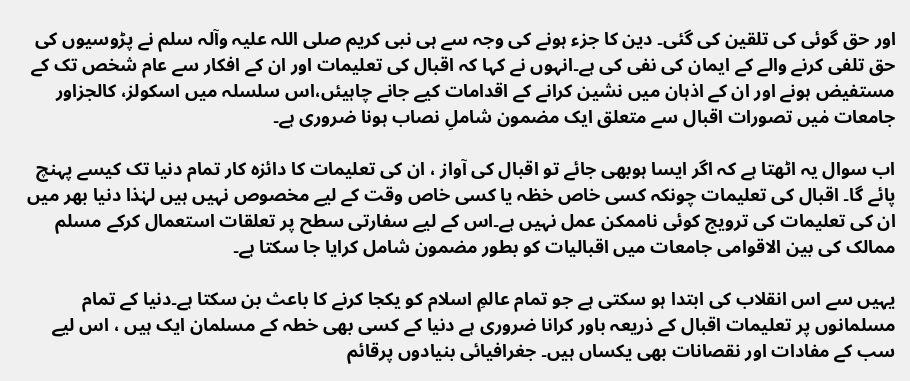اور حق گوئی کی تلقین کی گئی۔ دین کا جزء ہونے کی وجہ سے ہی نبی کریم صلی اللہ علیہ وآلہ سلم نے پڑوسیوں کی حق تلفی کرنے والے کے ایمان کی نفی کی ہے۔انہوں نے کہا کہ اقبال کی تعلیمات اور ان کے افکار سے عام شخص تک کے مستفیض ہونے اور ان کے اذہان میں نشین کرانے کے اقدامات کیے جانے چاہیئں،اس سلسلہ میں اسکولز، کالجزاور جامعات مٰیں تصورات اقبال سے متعلق ایک مضمون شاملِ نصاب ہونا ضروری ہے۔

اب سوال یہ اٹھتا ہے کہ اگر ایسا ہوبھی جائے تو اقبال کی آواز ، ان کی تعلیمات کا دائزہ کار تمام دنیا تک کیسے پہنچ پائے گا۔ اقبال کی تعلیمات چونکہ کسی خاص خظہ یا کسی خاص وقت کے لیے مخصوص نہیں ہیں لہٰذا دنیا بھر میں ان کی تعلیمات کی ترویج کوئی ناممکن عمل نہیں ہے۔اس کے لیے سفارتی سطح پر تعلقات استعمال کرکے مسلم ممالک کی بین الاقوامی جامعات میں اقبالیات کو بطور مضمون شامل کرایا جا سکتا ہے۔

یہیں سے اس انقلاب کی ابتدا ہو سکتی ہے جو تمام عالمِ اسلام کو یکجا کرنے کا باعث بن سکتا ہے۔دنیا کے تمام مسلمانوں پر تعلیمات اقبال کے ذریعہ باور کرانا ضروری ہے دنیا کے کسی بھی خطہ کے مسلمان ایک ہیں ، اس لیے سب کے مفادات اور نقصانات بھی یکساں ہیں۔ جغرافیائی بنیادوں پرقائم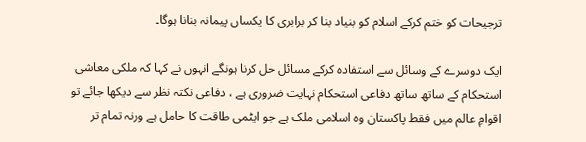ترجیحات کو ختم کرکے اسلام کو بنیاد بنا کر برابری کا یکساں پیمانہ بنانا ہوگا۔

ایک دوسرے کے وسائل سے استفادہ کرکے مسائل حل کرنا ہونگے انہوں نے کہا کہ ملکی معاشی استحکام کے ساتھ ساتھ دفاعی استحکام نہایت ضروری ہے ، دفاعی نکتہ نظر سے دیکھا جائے تو اقوامِ عالم میں فقط پاکستان وہ اسلامی ملک ہے جو ایٹمی طاقت کا حامل ہے ورنہ تمام تر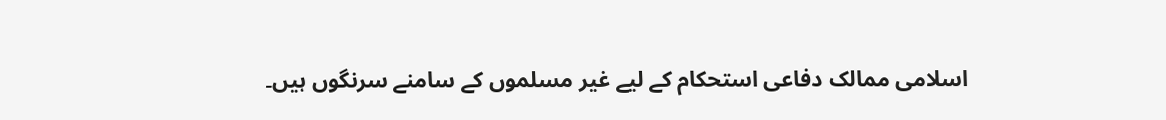اسلامی ممالک دفاعی استحکام کے لیے غیر مسلموں کے سامنے سرنگوں ہیں۔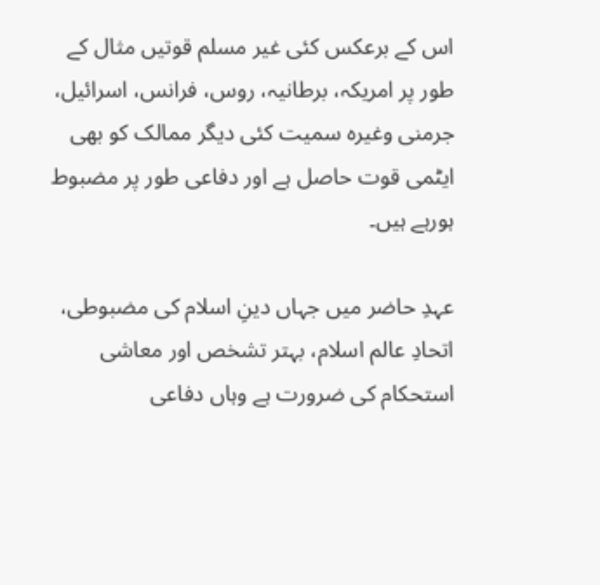اس کے برعکس کئی غیر مسلم قوتیں مثال کے طور پر امریکہ، برطانیہ، روس، فرانس، اسرائیل، جرمنی وغیرہ سمیت کئی دیگر ممالک کو بھی ایٹمی قوت حاصل ہے اور دفاعی طور پر مضبوط ہورہے ہیں۔

عہدِ حاضر میں جہاں دینِ اسلام کی مضبوطی، اتحادِ عالم اسلام، بہتر تشخص اور معاشی استحکام کی ضرورت ہے وہاں دفاعی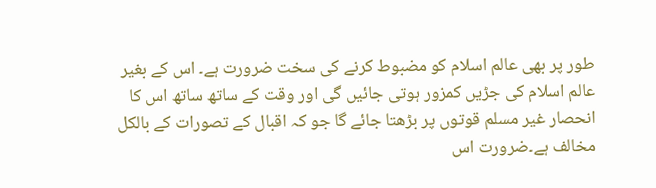طور پر بھی عالم اسلام کو مضبوط کرنے کی سخت ضرورت ہے۔ اس کے بغیر عالم اسلام کی جڑیں کمزور ہوتی جائیں گی اور وقت کے ساتھ ساتھ اس کا انحصار غیر مسلم قوتوں پر بڑھتا جائے گا جو کہ اقبال کے تصورات کے بالکل مخالف ہے۔ضرورت اس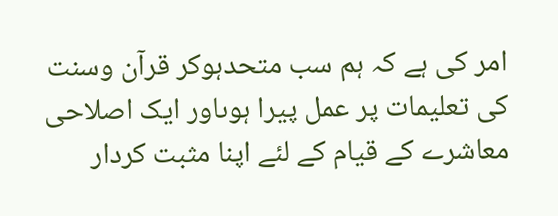امر کی ہے کہ ہم سب متحدہوکر قرآن وسنت کی تعلیمات پر عمل پیرا ہوںاور ایک اصلاحی معاشرے کے قیام کے لئے اپنا مثبت کردار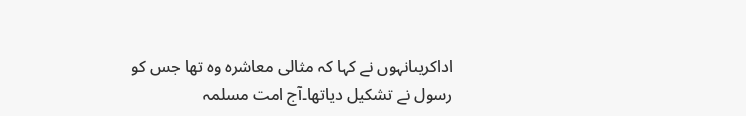اداکریںانہوں نے کہا کہ مثالی معاشرہ وہ تھا جس کو رسول نے تشکیل دیاتھا۔آج امت مسلمہ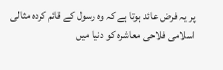پر یہ فرض عائد ہوتا ہے کہ وہ رسول کے قائم کردہ مثالی اسلامی فلاحی معاشرہ کو دنیا میں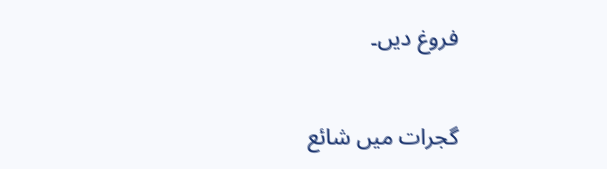فروغ دیں۔

گجرات میں شائع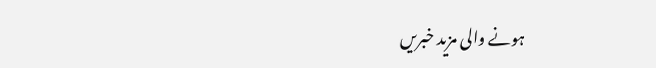ہونے والی مزید خبریں